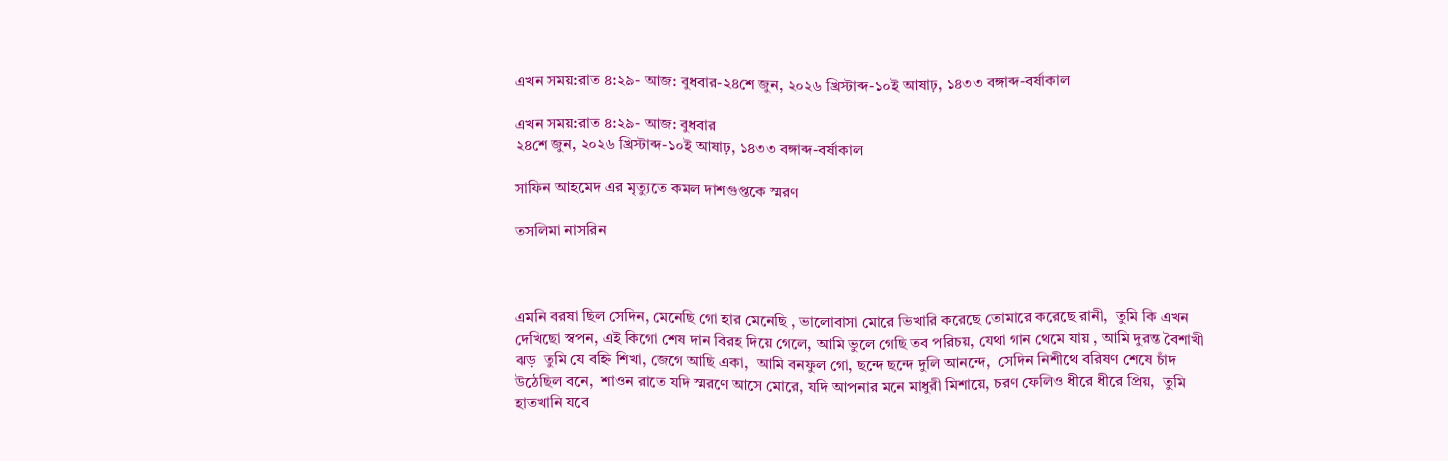এখন সময়:রাত ৪:২৯- আজ: বুধবার-২৪শে জুন, ২০২৬ খ্রিস্টাব্দ-১০ই আষাঢ়, ১৪৩৩ বঙ্গাব্দ-বর্ষাকাল

এখন সময়:রাত ৪:২৯- আজ: বুধবার
২৪শে জুন, ২০২৬ খ্রিস্টাব্দ-১০ই আষাঢ়, ১৪৩৩ বঙ্গাব্দ-বর্ষাকাল

সাফিন আহমেদ এর মৃত্যুতে কমল দাশগুপ্তকে স্মরণ

তসলিমা নাসরিন



এমনি বরষা ছিল সেদিন, মেনেছি গো হার মেনেছি , ভালোবাসা মোরে ভিখারি করেছে তোমারে করেছে রানী,  তুমি কি এখন দেখিছো স্বপন, এই কিগো শেষ দান বিরহ দিয়ে গেলে, আমি ভুলে গেছি তব পরিচয়, যেথা গান থেমে যায় , আমি দুরন্ত বৈশাখী ঝড়  তুমি যে বহ্নি শিখা, জেগে আছি একা,  আমি বনফুল গো, ছন্দে ছন্দে দুলি আনন্দে,  সেদিন নিশীথে বরিষণ শেষে চাঁদ উঠেছিল বনে,  শাওন রাতে যদি স্মরণে আসে মোরে, যদি আপনার মনে মাধুরী মিশায়ে, চরণ ফেলিও ধীরে ধীরে প্রিয়,  তুমি হাতখানি যবে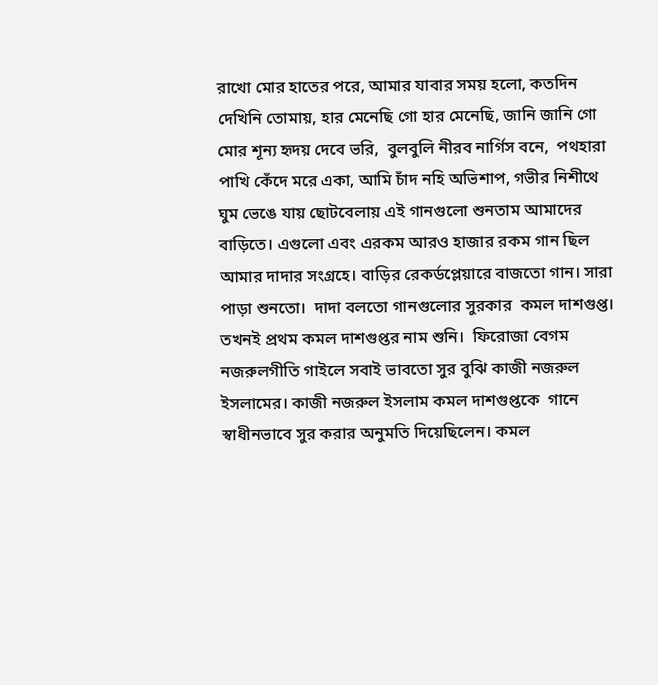রাখো মোর হাতের পরে, আমার যাবার সময় হলো, কতদিন দেখিনি তোমায়, হার মেনেছি গো হার মেনেছি, জানি জানি গো মোর শূন্য হৃদয় দেবে ভরি,  বুলবুলি নীরব নার্গিস বনে,  পথহারা পাখি কেঁদে মরে একা, আমি চাঁদ নহি অভিশাপ, গভীর নিশীথে ঘুম ভেঙে যায় ছোটবেলায় এই গানগুলো শুনতাম আমাদের বাড়িতে। এগুলো এবং এরকম আরও হাজার রকম গান ছিল আমার দাদার সংগ্রহে। বাড়ির রেকর্ডপ্লেয়ারে বাজতো গান। সারা পাড়া শুনতো।  দাদা বলতো গানগুলোর সুরকার  কমল দাশগুপ্ত। তখনই প্রথম কমল দাশগুপ্তর নাম শুনি।  ফিরোজা বেগম নজরুলগীতি গাইলে সবাই ভাবতো সুর বুঝি কাজী নজরুল ইসলামের। কাজী নজরুল ইসলাম কমল দাশগুপ্তকে  গানে স্বাধীনভাবে সুর করার অনুমতি দিয়েছিলেন। কমল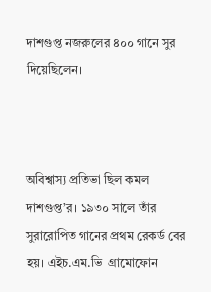দাশগুপ্ত নজরুলের ৪০০ গানে সুর দিয়েছিলেন।



অবিশ্বাস্য প্রতিভা ছিল কমল দাশগুপ্ত’র। ১৯৩০ সালে তাঁর সুরারোপিত গানের প্রথম রেকর্ড বের হয়। এইচ.এম.ভি  গ্রামোফোন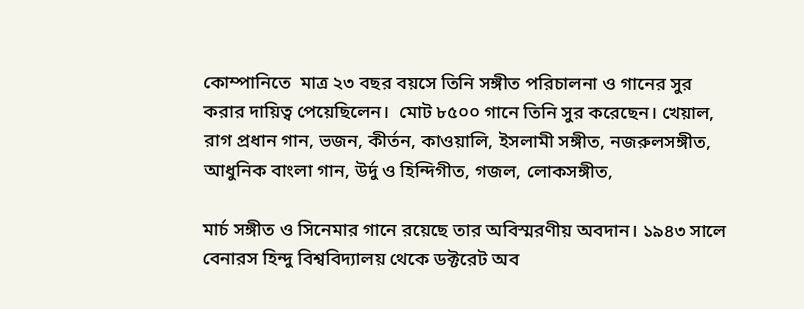কোম্পানিতে  মাত্র ২৩ বছর বয়সে তিনি সঙ্গীত পরিচালনা ও গানের সুর করার দায়িত্ব পেয়েছিলেন।  মোট ৮৫০০ গানে তিনি সুর করেছেন। খেয়াল, রাগ প্রধান গান, ভজন, কীর্তন, কাওয়ালি, ইসলামী সঙ্গীত, নজরুলসঙ্গীত, আধুনিক বাংলা গান, উর্দু ও হিন্দিগীত, গজল, লোকসঙ্গীত,

মার্চ সঙ্গীত ও সিনেমার গানে রয়েছে তার অবিস্মরণীয় অবদান। ১৯৪৩ সালে বেনারস হিন্দু বিশ্ববিদ্যালয় থেকে ডক্টরেট অব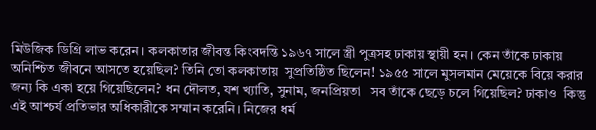মিউজিক ডিগ্রি লাভ করেন। কলকাতার জীবন্ত কিংবদন্তি ১৯৬৭ সালে স্ত্রী পুত্রসহ ঢাকায় স্থায়ী হন। কেন তাঁকে ঢাকায় অনিশ্চিত জীবনে আসতে হয়েছিল? তিনি তো কলকাতায়  সুপ্রতিষ্ঠিত ছিলেন! ১৯৫৫ সালে মুসলমান মেয়েকে বিয়ে করার জন্য কি একা হয়ে গিয়েছিলেন? ধন দৌলত, যশ খ্যাতি, সুনাম, জনপ্রিয়তা   সব তাঁকে ছেড়ে চলে গিয়েছিল? ঢাকাও  কিন্তু এই আশ্চর্য প্রতিভার অধিকারীকে সম্মান করেনি। নিজের ধর্ম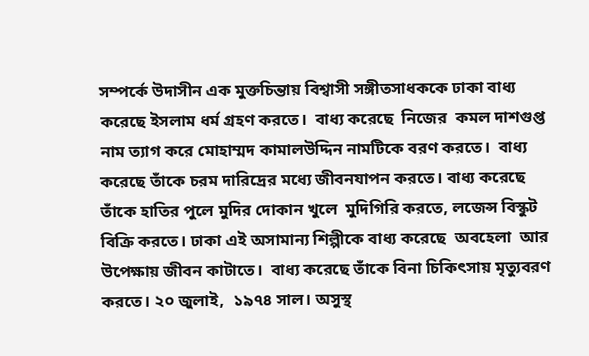সম্পর্কে উদাসীন এক মুক্তচিন্তায় বিশ্বাসী সঙ্গীতসাধককে ঢাকা বাধ্য করেছে ইসলাম ধর্ম গ্রহণ করতে।  বাধ্য করেছে  নিজের  কমল দাশগুপ্ত নাম ত্যাগ করে মোহাম্মদ কামালউদ্দিন নামটিকে বরণ করতে।  বাধ্য করেছে তাঁকে চরম দারিদ্রের মধ্যে জীবনযাপন করতে। বাধ্য করেছে তাঁকে হাতির পুলে মুদির দোকান খুলে  মুদিগিরি করতে, লজেন্স বিস্কুট  বিক্রি করতে। ঢাকা এই অসামান্য শিল্পীকে বাধ্য করেছে  অবহেলা  আর উপেক্ষায় জীবন কাটাতে।  বাধ্য করেছে তাঁকে বিনা চিকিৎসায় মৃত্যুবরণ করতে। ২০ জুলাই,  ১৯৭৪ সাল। অসুস্থ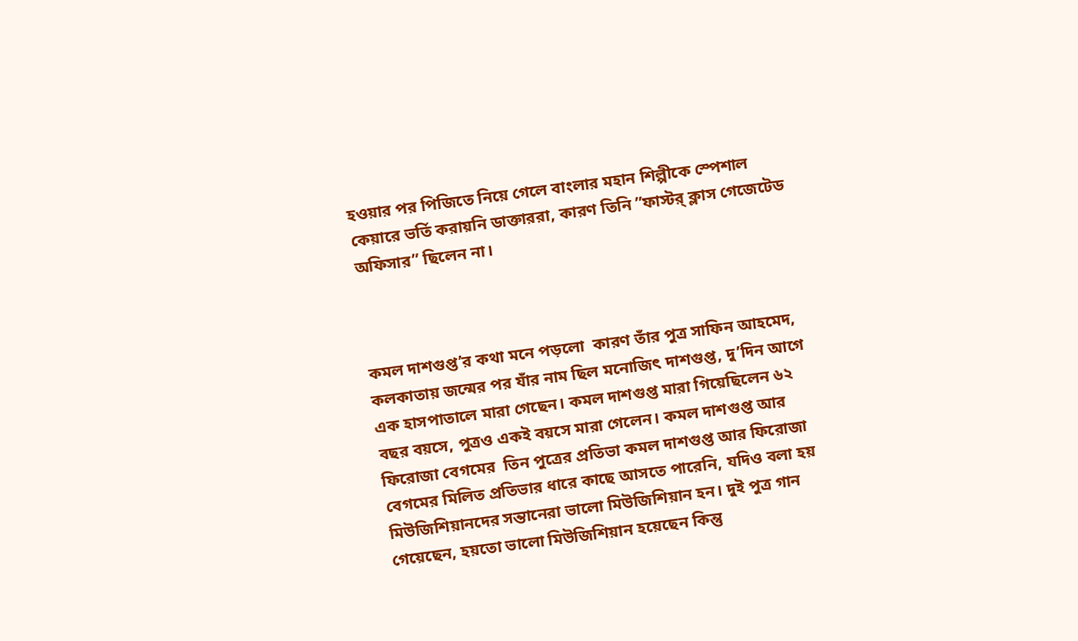হওয়ার পর পিজিতে নিয়ে গেলে বাংলার মহান শিল্পীকে স্পেশাল কেয়ারে ভর্তি করায়নি ডাক্তাররা, কারণ তিনি ”ফাস্টর্ ক্লাস গেজেটেড অফিসার” ছিলেন না।



কমল দাশগুপ্ত’র কথা মনে পড়লো  কারণ তাঁর পুত্র সাফিন আহমেদ, কলকাতায় জন্মের পর যাঁর নাম ছিল মনোজিৎ দাশগুপ্ত, দু’দিন আগে এক হাসপাতালে মারা গেছেন। কমল দাশগুপ্ত মারা গিয়েছিলেন ৬২ বছর বয়সে, পুত্রও একই বয়সে মারা গেলেন। কমল দাশগুপ্ত আর ফিরোজা বেগমের  তিন পুত্রের প্রতিভা কমল দাশগুপ্ত আর ফিরোজা বেগমের মিলিত প্রতিভার ধারে কাছে আসতে পারেনি, যদিও বলা হয় মিউজিশিয়ানদের সন্তানেরা ভালো মিউজিশিয়ান হন। দুই পুত্র গান গেয়েছেন, হয়তো ভালো মিউজিশিয়ান হয়েছেন কিন্তু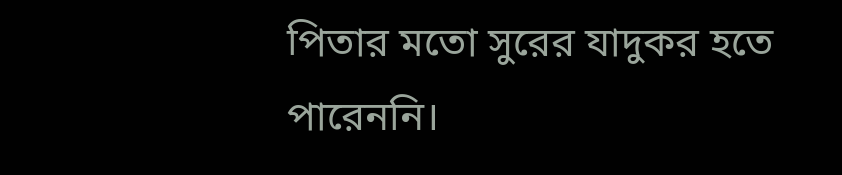পিতার মতো সুরের যাদুকর হতে পারেননি।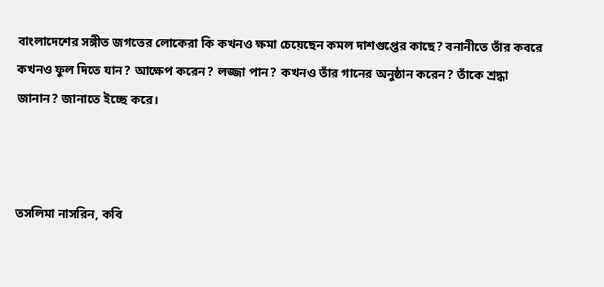বাংলাদেশের সঙ্গীত জগতের লোকেরা কি কখনও ক্ষমা চেয়েছেন কমল দাশগুপ্তের কাছে? বনানীতে তাঁর কবরে কখনও ফুল দিতে যান? আক্ষেপ করেন? লজ্জা পান? কখনও তাঁর গানের অনুষ্ঠান করেন? তাঁকে শ্রদ্ধা জানান? জানাতে ইচ্ছে করে।



তসলিমা নাসরিন, কবি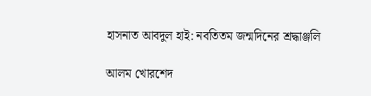হাসনাত আবদুল হাই: নবতিতম জন্মদিনের শ্রদ্ধাঞ্জলি

আলম খোরশেদ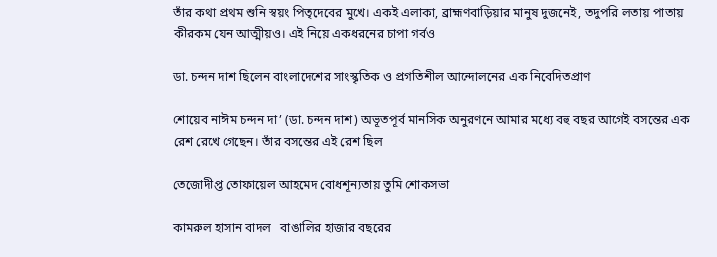তাঁর কথা প্রথম শুনি স্বয়ং পিতৃদেবের মুখে। একই এলাকা, ব্রাহ্মণবাড়িয়ার মানুষ দুজনেই, তদুপরি লতায় পাতায় কীরকম যেন আত্মীয়ও। এই নিয়ে একধরনের চাপা গর্বও

ডা. চন্দন দাশ ছিলেন বাংলাদেশের সাংস্কৃতিক ও প্রগতিশীল আন্দোলনের এক নিবেদিতপ্রাণ

শোয়েব নাঈম চন্দন দা’ (ডা. চন্দন দাশ) অভূতপূর্ব মানসিক অনুরণনে আমার মধ্যে বহু বছর আগেই বসন্তের এক রেশ রেখে গেছেন। তাঁর বসন্তের এই রেশ ছিল

তেজোদীপ্ত তোফায়েল আহমেদ বোধশূন্যতায় তুমি শোকসভা

কামরুল হাসান বাদল   বাঙালির হাজার বছরের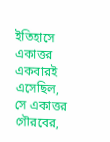ইতিহাসে একাত্তর একবারই এসেছিল, সে একাত্তর গৌরবের,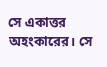সে একাত্তর অহংকারের। সে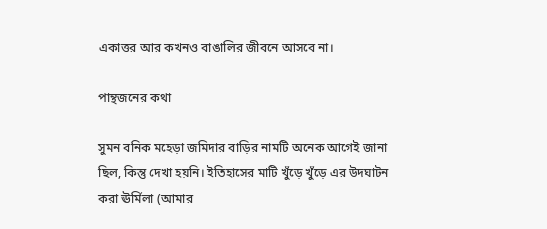একাত্তর আর কখনও বাঙালির জীবনে আসবে না।

পান্থজনের কথা

সুমন বনিক মহেড়া জমিদার বাড়ির নামটি অনেক আগেই জানা ছিল, কিন্তু দেখা হয়নি। ইতিহাসের মাটি খুঁড়ে খুঁড়ে এর উদঘাটন করা ঊর্মিলা (আমার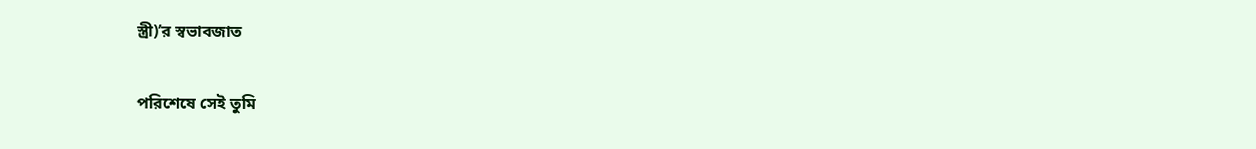স্ত্রী)’র স্বভাবজাত

পরিশেষে সেই তুমি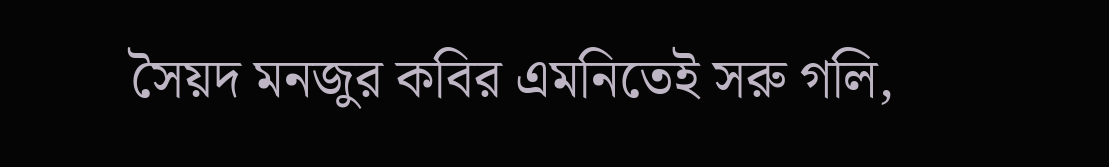সৈয়দ মনজুর কবির এমনিতেই সরু গলি,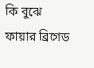কি বুঝে ফায়ার ব্রিগেড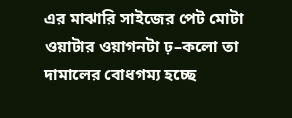এর মাঝারি সাইজের পেট মোটা ওয়াটার ওয়াগনটা ঢ়–কলো তা দামালের বোধগম্য হচ্ছে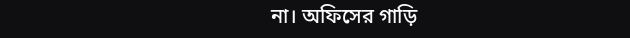না। অফিসের গাড়ি